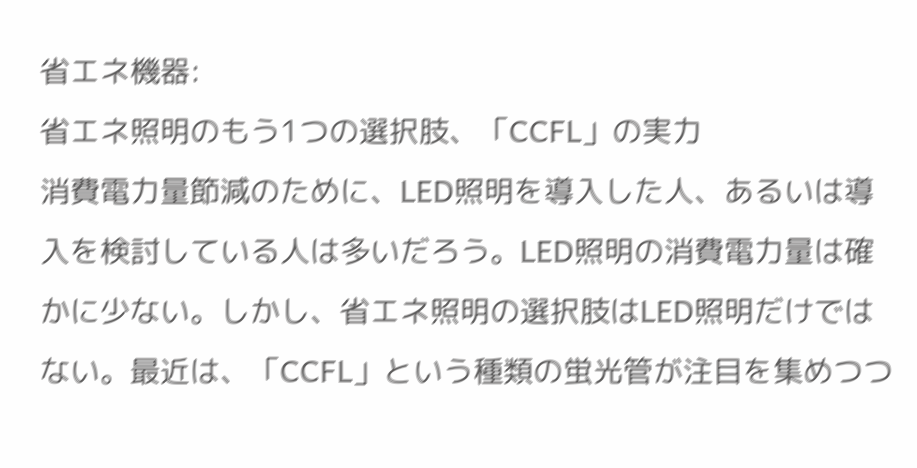省エネ機器:
省エネ照明のもう1つの選択肢、「CCFL」の実力
消費電力量節減のために、LED照明を導入した人、あるいは導入を検討している人は多いだろう。LED照明の消費電力量は確かに少ない。しかし、省エネ照明の選択肢はLED照明だけではない。最近は、「CCFL」という種類の蛍光管が注目を集めつつ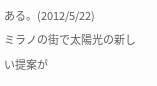ある。(2012/5/22)
ミラノの街で太陽光の新しい提案が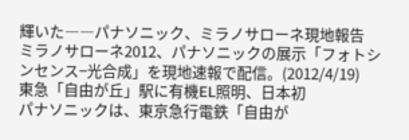輝いた――パナソニック、ミラノサローネ現地報告
ミラノサローネ2012、パナソニックの展示「フォトシンセンス−光合成」を現地速報で配信。(2012/4/19)
東急「自由が丘」駅に有機EL照明、日本初
パナソニックは、東京急行電鉄「自由が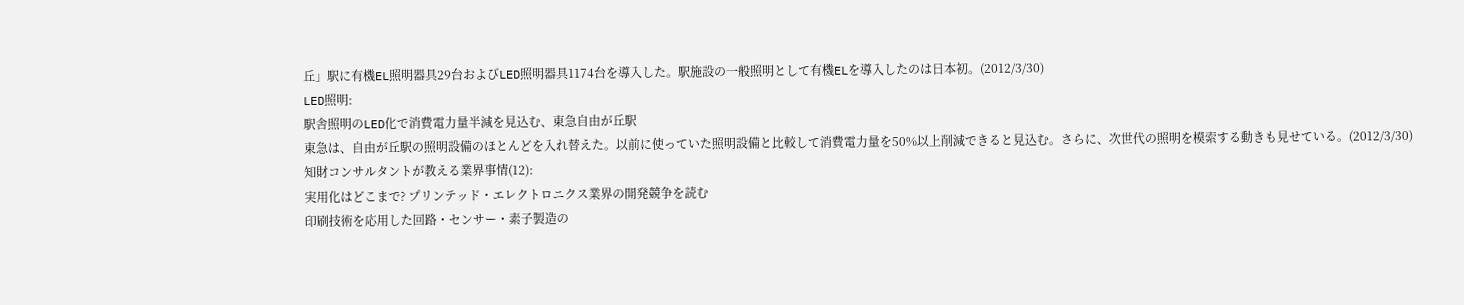丘」駅に有機EL照明器具29台およびLED照明器具1174台を導入した。駅施設の一般照明として有機ELを導入したのは日本初。(2012/3/30)
LED照明:
駅舎照明のLED化で消費電力量半減を見込む、東急自由が丘駅
東急は、自由が丘駅の照明設備のほとんどを入れ替えた。以前に使っていた照明設備と比較して消費電力量を50%以上削減できると見込む。さらに、次世代の照明を模索する動きも見せている。(2012/3/30)
知財コンサルタントが教える業界事情(12):
実用化はどこまで? プリンテッド・エレクトロニクス業界の開発競争を読む
印刷技術を応用した回路・センサー・素子製造の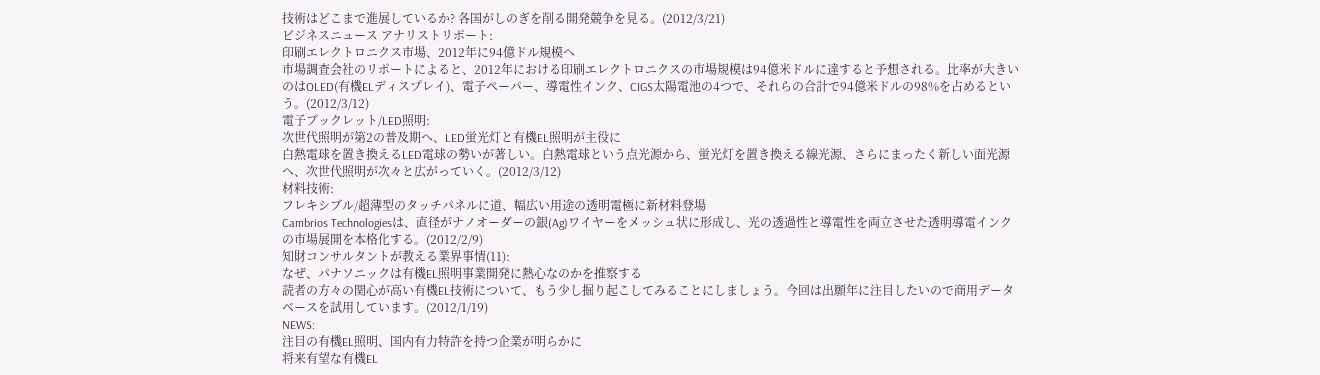技術はどこまで進展しているか? 各国がしのぎを削る開発競争を見る。(2012/3/21)
ビジネスニュース アナリストリポート:
印刷エレクトロニクス市場、2012年に94億ドル規模へ
市場調査会社のリポートによると、2012年における印刷エレクトロニクスの市場規模は94億米ドルに達すると予想される。比率が大きいのはOLED(有機ELディスプレイ)、電子ペーパー、導電性インク、CIGS太陽電池の4つで、それらの合計で94億米ドルの98%を占めるという。(2012/3/12)
電子ブックレット/LED照明:
次世代照明が第2の普及期へ、LED蛍光灯と有機EL照明が主役に
白熱電球を置き換えるLED電球の勢いが著しい。白熱電球という点光源から、蛍光灯を置き換える線光源、さらにまったく新しい面光源へ、次世代照明が次々と広がっていく。(2012/3/12)
材料技術:
フレキシブル/超薄型のタッチパネルに道、幅広い用途の透明電極に新材料登場
Cambrios Technologiesは、直径がナノオーダーの銀(Ag)ワイヤーをメッシュ状に形成し、光の透過性と導電性を両立させた透明導電インクの市場展開を本格化する。(2012/2/9)
知財コンサルタントが教える業界事情(11):
なぜ、パナソニックは有機EL照明事業開発に熱心なのかを推察する
読者の方々の関心が高い有機EL技術について、もう少し掘り起こしてみることにしましょう。今回は出願年に注目したいので商用データベースを試用しています。(2012/1/19)
NEWS:
注目の有機EL照明、国内有力特許を持つ企業が明らかに
将来有望な有機EL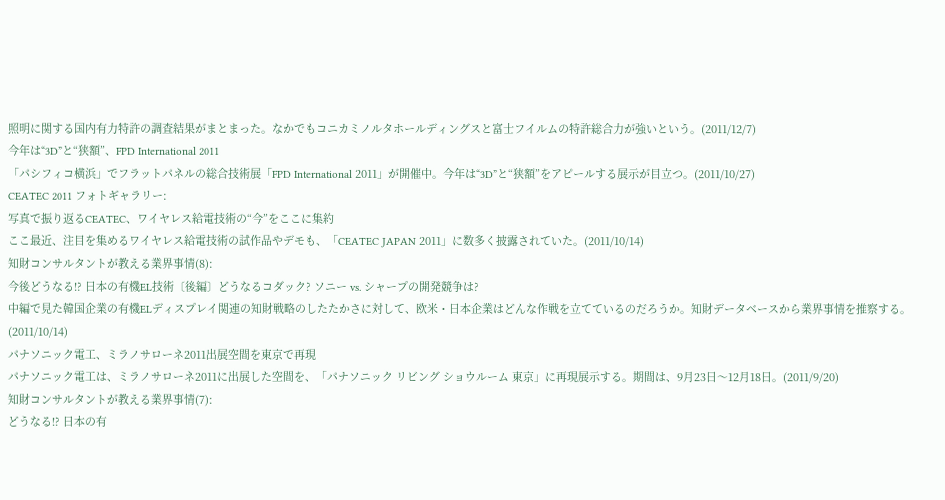照明に関する国内有力特許の調査結果がまとまった。なかでもコニカミノルタホールディングスと富士フイルムの特許総合力が強いという。(2011/12/7)
今年は“3D”と“狭額”、FPD International 2011
「パシフィコ横浜」でフラットパネルの総合技術展「FPD International 2011」が開催中。今年は“3D”と“狭額”をアピールする展示が目立つ。(2011/10/27)
CEATEC 2011 フォトギャラリー:
写真で振り返るCEATEC、ワイヤレス給電技術の“今”をここに集約
ここ最近、注目を集めるワイヤレス給電技術の試作品やデモも、「CEATEC JAPAN 2011」に数多く披露されていた。(2011/10/14)
知財コンサルタントが教える業界事情(8):
今後どうなる!? 日本の有機EL技術〔後編〕どうなるコダック? ソニー vs. シャープの開発競争は?
中編で見た韓国企業の有機ELディスプレイ関連の知財戦略のしたたかさに対して、欧米・日本企業はどんな作戦を立てているのだろうか。知財データベースから業界事情を推察する。(2011/10/14)
パナソニック電工、ミラノサローネ2011出展空間を東京で再現
パナソニック電工は、ミラノサローネ2011に出展した空間を、「パナソニック リビング ショウルーム 東京」に再現展示する。期間は、9月23日〜12月18日。(2011/9/20)
知財コンサルタントが教える業界事情(7):
どうなる!? 日本の有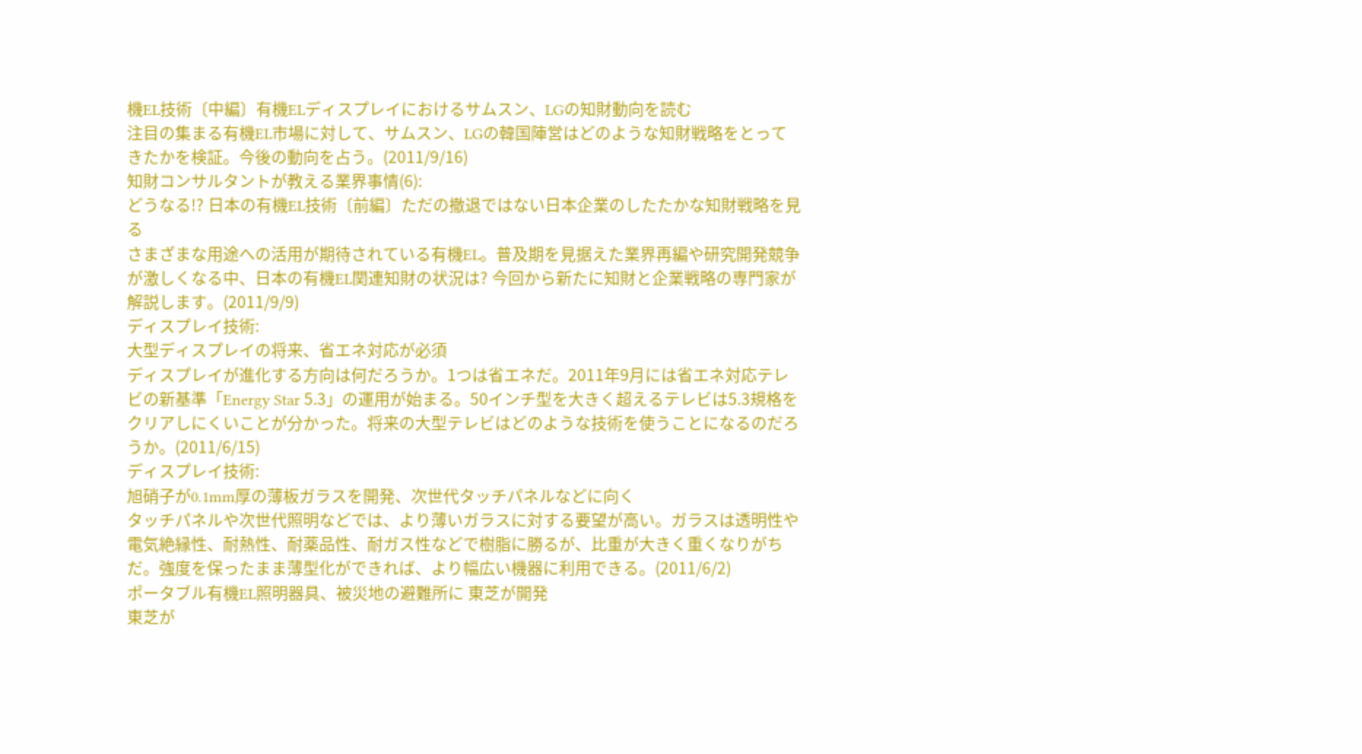機EL技術〔中編〕有機ELディスプレイにおけるサムスン、LGの知財動向を読む
注目の集まる有機EL市場に対して、サムスン、LGの韓国陣営はどのような知財戦略をとってきたかを検証。今後の動向を占う。(2011/9/16)
知財コンサルタントが教える業界事情(6):
どうなる!? 日本の有機EL技術〔前編〕ただの撤退ではない日本企業のしたたかな知財戦略を見る
さまざまな用途への活用が期待されている有機EL。普及期を見据えた業界再編や研究開発競争が激しくなる中、日本の有機EL関連知財の状況は? 今回から新たに知財と企業戦略の専門家が解説します。(2011/9/9)
ディスプレイ技術:
大型ディスプレイの将来、省エネ対応が必須
ディスプレイが進化する方向は何だろうか。1つは省エネだ。2011年9月には省エネ対応テレビの新基準「Energy Star 5.3」の運用が始まる。50インチ型を大きく超えるテレビは5.3規格をクリアしにくいことが分かった。将来の大型テレビはどのような技術を使うことになるのだろうか。(2011/6/15)
ディスプレイ技術:
旭硝子が0.1mm厚の薄板ガラスを開発、次世代タッチパネルなどに向く
タッチパネルや次世代照明などでは、より薄いガラスに対する要望が高い。ガラスは透明性や電気絶縁性、耐熱性、耐薬品性、耐ガス性などで樹脂に勝るが、比重が大きく重くなりがちだ。強度を保ったまま薄型化ができれば、より幅広い機器に利用できる。(2011/6/2)
ポータブル有機EL照明器具、被災地の避難所に 東芝が開発
東芝が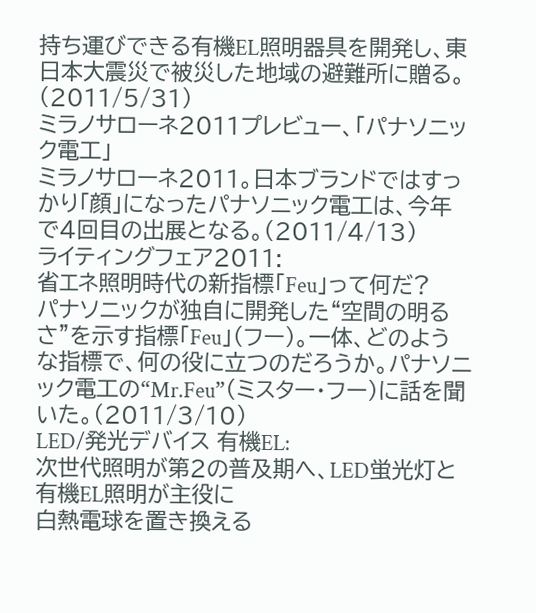持ち運びできる有機EL照明器具を開発し、東日本大震災で被災した地域の避難所に贈る。(2011/5/31)
ミラノサローネ2011プレビュー、「パナソニック電工」
ミラノサローネ2011。日本ブランドではすっかり「顔」になったパナソニック電工は、今年で4回目の出展となる。(2011/4/13)
ライティングフェア2011:
省エネ照明時代の新指標「Feu」って何だ?
パナソニックが独自に開発した“空間の明るさ”を示す指標「Feu」(フー)。一体、どのような指標で、何の役に立つのだろうか。パナソニック電工の“Mr.Feu”(ミスター・フー)に話を聞いた。(2011/3/10)
LED/発光デバイス 有機EL:
次世代照明が第2の普及期へ、LED蛍光灯と有機EL照明が主役に
白熱電球を置き換える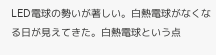LED電球の勢いが著しい。白熱電球がなくなる日が見えてきた。白熱電球という点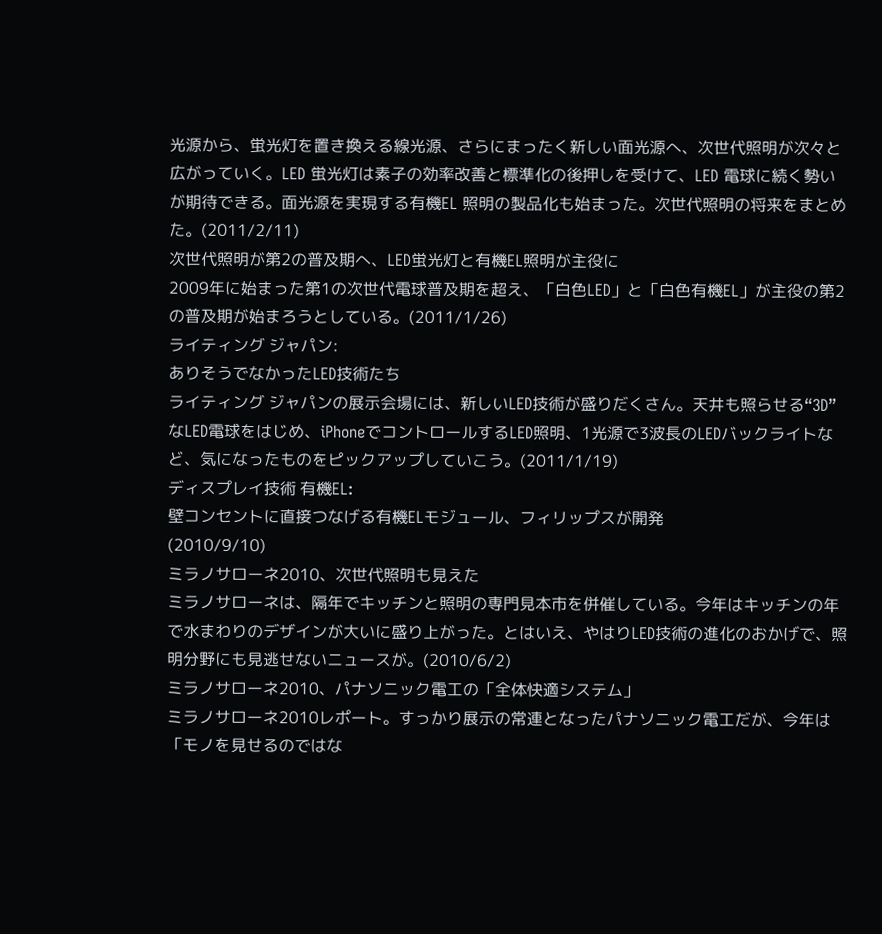光源から、蛍光灯を置き換える線光源、さらにまったく新しい面光源へ、次世代照明が次々と広がっていく。LED 蛍光灯は素子の効率改善と標準化の後押しを受けて、LED 電球に続く勢いが期待できる。面光源を実現する有機EL 照明の製品化も始まった。次世代照明の将来をまとめた。(2011/2/11)
次世代照明が第2の普及期へ、LED蛍光灯と有機EL照明が主役に
2009年に始まった第1の次世代電球普及期を超え、「白色LED」と「白色有機EL」が主役の第2の普及期が始まろうとしている。(2011/1/26)
ライティング ジャパン:
ありそうでなかったLED技術たち
ライティング ジャパンの展示会場には、新しいLED技術が盛りだくさん。天井も照らせる“3D”なLED電球をはじめ、iPhoneでコントロールするLED照明、1光源で3波長のLEDバックライトなど、気になったものをピックアップしていこう。(2011/1/19)
ディスプレイ技術 有機EL:
壁コンセントに直接つなげる有機ELモジュール、フィリップスが開発
(2010/9/10)
ミラノサローネ2010、次世代照明も見えた
ミラノサローネは、隔年でキッチンと照明の専門見本市を併催している。今年はキッチンの年で水まわりのデザインが大いに盛り上がった。とはいえ、やはりLED技術の進化のおかげで、照明分野にも見逃せないニュースが。(2010/6/2)
ミラノサローネ2010、パナソニック電工の「全体快適システム」
ミラノサローネ2010レポート。すっかり展示の常連となったパナソニック電工だが、今年は「モノを見せるのではな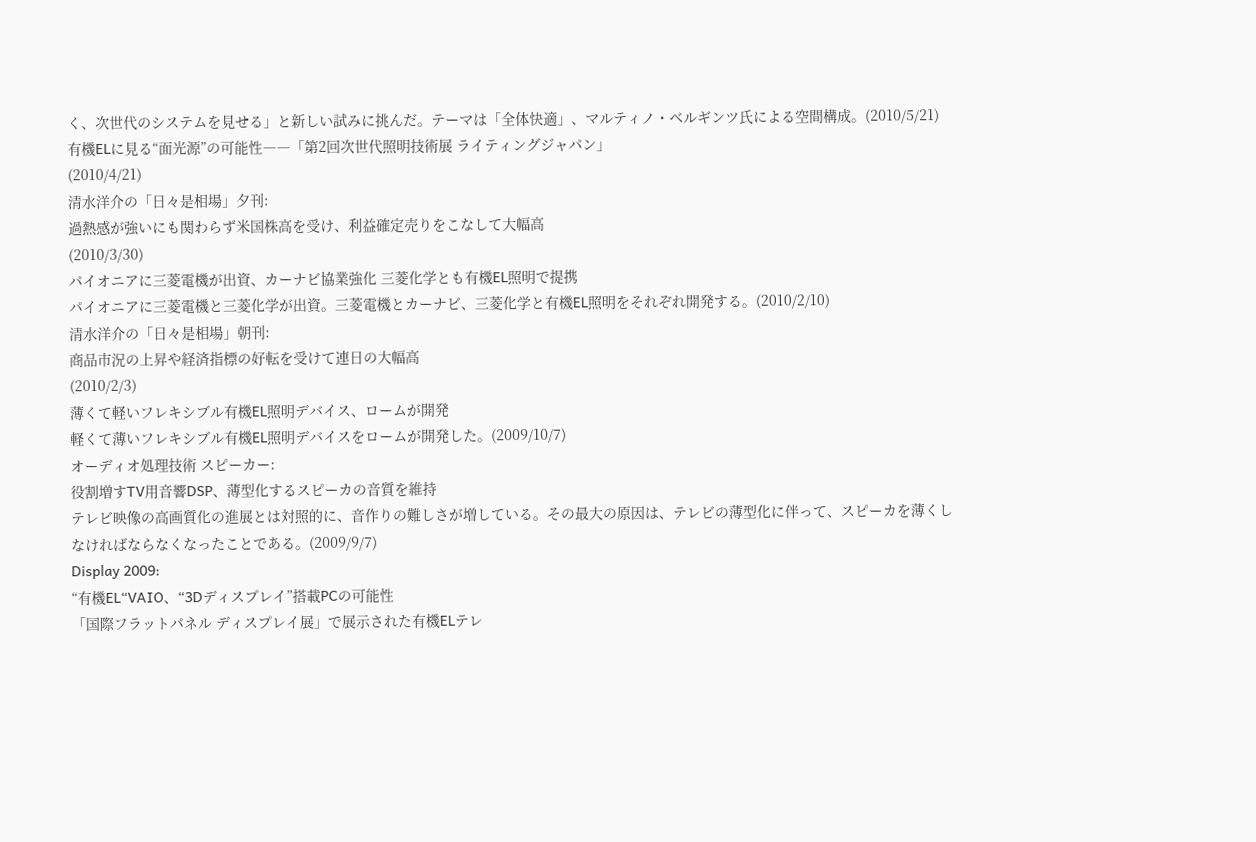く、次世代のシステムを見せる」と新しい試みに挑んだ。テーマは「全体快適」、マルティノ・ベルギンツ氏による空間構成。(2010/5/21)
有機ELに見る“面光源”の可能性――「第2回次世代照明技術展 ライティングジャパン」
(2010/4/21)
清水洋介の「日々是相場」夕刊:
過熱感が強いにも関わらず米国株高を受け、利益確定売りをこなして大幅高
(2010/3/30)
パイオニアに三菱電機が出資、カーナビ協業強化 三菱化学とも有機EL照明で提携
パイオニアに三菱電機と三菱化学が出資。三菱電機とカーナビ、三菱化学と有機EL照明をそれぞれ開発する。(2010/2/10)
清水洋介の「日々是相場」朝刊:
商品市況の上昇や経済指標の好転を受けて連日の大幅高
(2010/2/3)
薄くて軽いフレキシブル有機EL照明デバイス、ロームが開発
軽くて薄いフレキシブル有機EL照明デバイスをロームが開発した。(2009/10/7)
オーディオ処理技術 スピーカー:
役割増すTV用音響DSP、薄型化するスピーカの音質を維持
テレビ映像の高画質化の進展とは対照的に、音作りの難しさが増している。その最大の原因は、テレビの薄型化に伴って、スピーカを薄くしなければならなくなったことである。(2009/9/7)
Display 2009:
“有機EL“VAIO、“3Dディスプレイ”搭載PCの可能性
「国際フラットパネル ディスプレイ展」で展示された有機ELテレ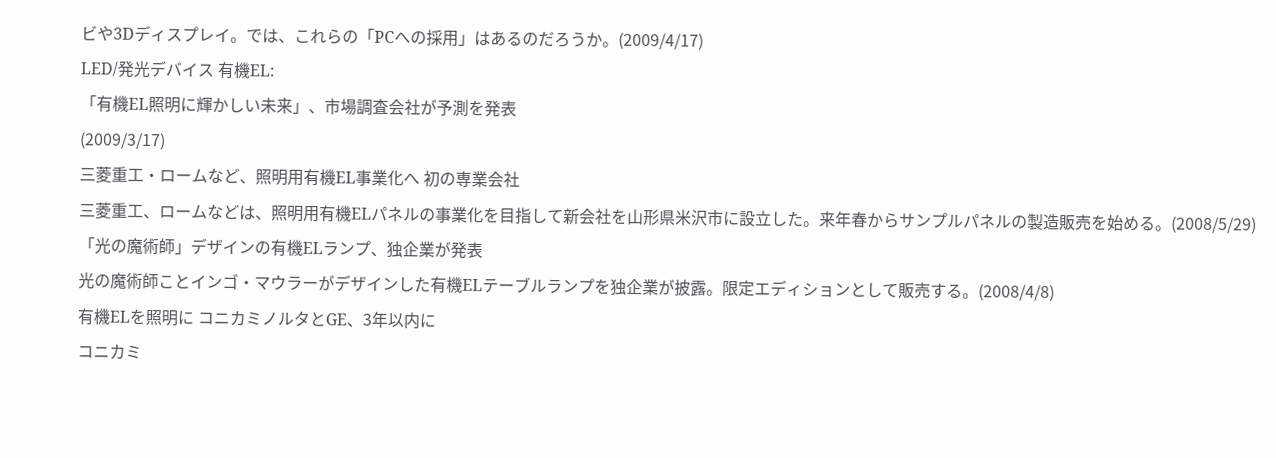ビや3Dディスプレイ。では、これらの「PCへの採用」はあるのだろうか。(2009/4/17)
LED/発光デバイス 有機EL:
「有機EL照明に輝かしい未来」、市場調査会社が予測を発表
(2009/3/17)
三菱重工・ロームなど、照明用有機EL事業化へ 初の専業会社
三菱重工、ロームなどは、照明用有機ELパネルの事業化を目指して新会社を山形県米沢市に設立した。来年春からサンプルパネルの製造販売を始める。(2008/5/29)
「光の魔術師」デザインの有機ELランプ、独企業が発表
光の魔術師ことインゴ・マウラーがデザインした有機ELテーブルランプを独企業が披露。限定エディションとして販売する。(2008/4/8)
有機ELを照明に コニカミノルタとGE、3年以内に
コニカミ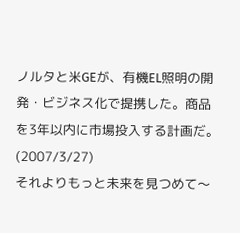ノルタと米GEが、有機EL照明の開発・ビジネス化で提携した。商品を3年以内に市場投入する計画だ。(2007/3/27)
それよりもっと未来を見つめて〜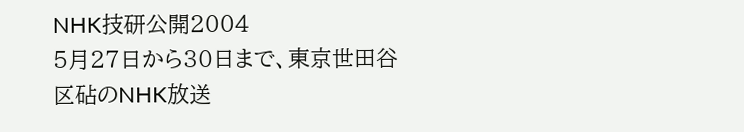NHK技研公開2004
5月27日から30日まで、東京世田谷区砧のNHK放送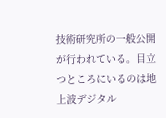技術研究所の一般公開が行われている。目立つところにいるのは地上波デジタル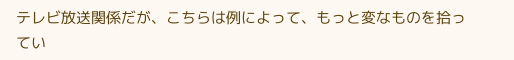テレビ放送関係だが、こちらは例によって、もっと変なものを拾ってい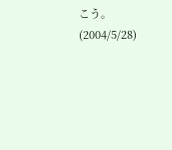こう。(2004/5/28)